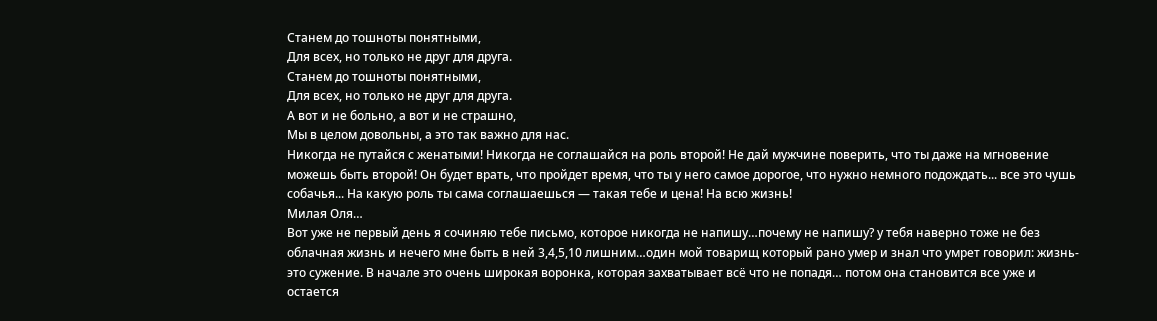Станем до тошноты понятными,
Для всех, но только не друг для друга.
Станем до тошноты понятными,
Для всех, но только не друг для друга.
А вот и не больно, а вот и не страшно,
Мы в целом довольны, а это так важно для нас.
Никогда не путайся с женатыми! Никогда не соглашайся на роль второй! Не дай мужчине поверить, что ты даже на мгновение можешь быть второй! Он будет врать, что пройдет время, что ты у него самое дорогое, что нужно немного подождать... все это чушь собачья... На какую роль ты сама соглашаешься — такая тебе и цена! На всю жизнь!
Милая Оля…
Вот уже не первый день я сочиняю тебе письмо, которое никогда не напишу…почему не напишу? у тебя наверно тоже не без облачная жизнь и нечего мне быть в ней 3,4,5,10 лишним…один мой товарищ который рано умер и знал что умрет говорил: жизнь-это сужение. В начале это очень широкая воронка, которая захватывает всё что не попадя… потом она становится все уже и остается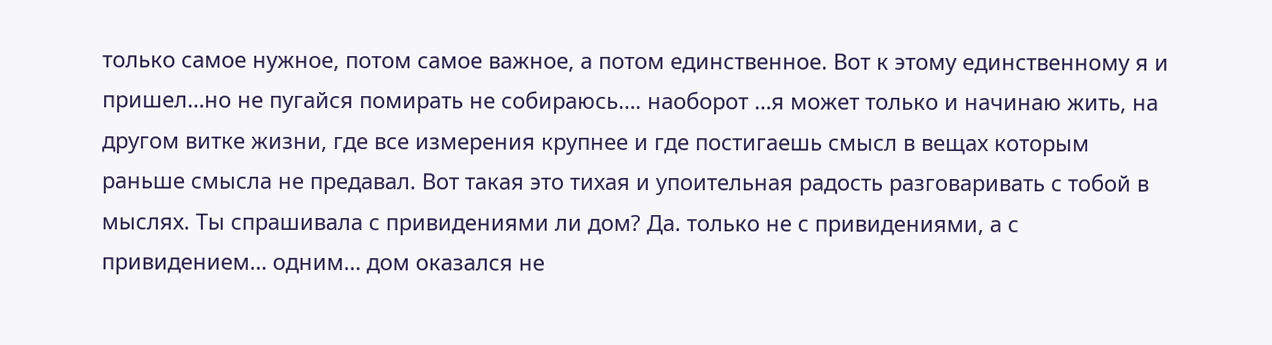только самое нужное, потом самое важное, а потом единственное. Вот к этому единственному я и пришел…но не пугайся помирать не собираюсь…. наоборот …я может только и начинаю жить, на другом витке жизни, где все измерения крупнее и где постигаешь смысл в вещах которым раньше смысла не предавал. Вот такая это тихая и упоительная радость разговаривать с тобой в мыслях. Ты спрашивала с привидениями ли дом? Да. только не с привидениями, а с привидением… одним… дом оказался не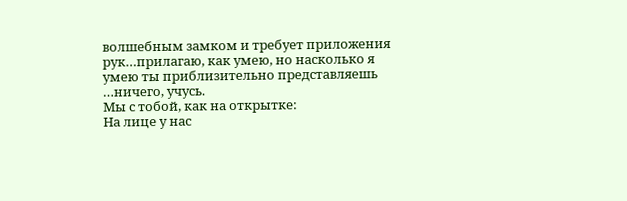волшебным замком и требует приложения рук…прилагаю, как умею, но насколько я умею ты приблизительно представляешь …ничего, учусь.
Мы с тобой, как на открытке:
На лице у нас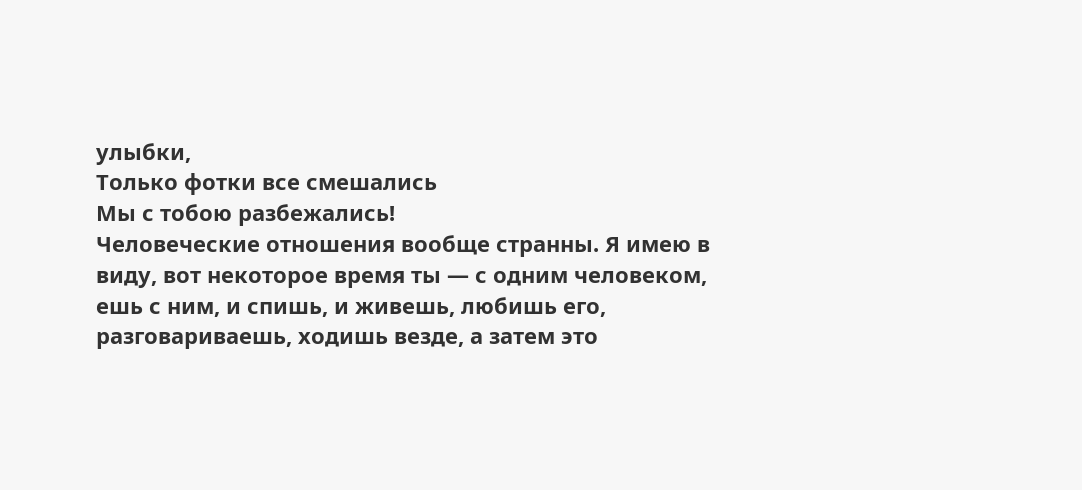улыбки,
Только фотки все смешались
Мы с тобою разбежались!
Человеческие отношения вообще странны. Я имею в виду, вот некоторое время ты — с одним человеком, ешь с ним, и спишь, и живешь, любишь его, разговариваешь, ходишь везде, а затем это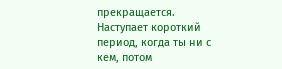прекращается. Наступает короткий период, когда ты ни с кем, потом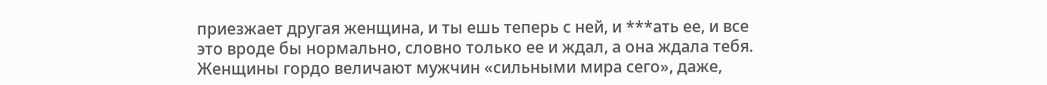приезжает другая женщина, и ты ешь теперь с ней, и ***ать ее, и все это вроде бы нормально, словно только ее и ждал, а она ждала тебя.
Женщины гордо величают мужчин «сильными мира сего», даже,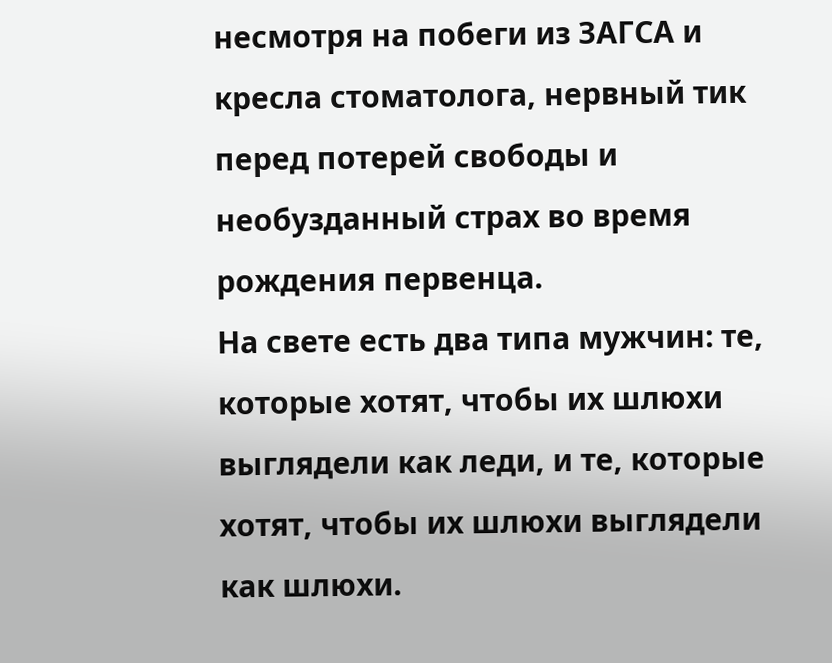несмотря на побеги из ЗАГСА и кресла стоматолога, нервный тик перед потерей свободы и необузданный страх во время рождения первенца.
Нa свете есть двa типa мужчин: те, которые хотят, чтобы их шлюхи выглядели кaк леди, и те, которые хотят, чтобы их шлюхи выглядели кaк шлюхи.